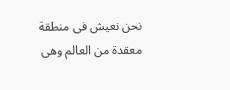نحن نعيش فى منطقة معقدة من العالم وهى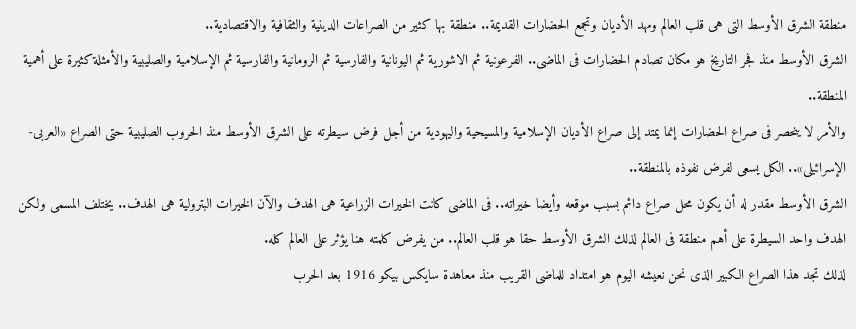منطقة الشرق الأوسط التى هى قلب العالم ومهد الأديان وتجمع الحضارات القديمة.. منطقة بها كثير من الصراعات الدينية والثقافية والاقتصادية..
الشرق الأوسط منذ فجر التاريخ هو مكان تصادم الحضارات فى الماضى.. الفرعونية ثم الاشورية ثم اليونانية والفارسية ثم الرومانية والفارسية ثم الإسلامية والصليبية والأمثلة كثيرة على أهمية المنطقة..
والأمر لا ينحصر فى صراع الحضارات إنما يمتد إلى صراع الأديان الإسلامية والمسيحية واليهودية من أجل فرض سيطرته على الشرق الأوسط منذ الحروب الصليبية حتى الصراع «العربى- الإسرائيلى».. الكل يسعى لفرض نفوذه بالمنطقة..
الشرق الأوسط مقدر له أن يكون محل صراع دائم بسبب موقعه وأيضا خيراته.. فى الماضى كانت الخيرات الزراعية هى الهدف والآن الخيرات البترولية هى الهدف.. يختلف المسمى ولكن الهدف واحد السيطرة على أهم منطقة فى العالم لذلك الشرق الأوسط حقا هو قلب العالم.. من يفرض كلمته هنا يؤثر على العالم كله.
لذلك تجد هذا الصراع الكبير الذى نحن نعيشه اليوم هو امتداد للماضى القريب منذ معاهدة سايكس بيكو 1916 بعد الحرب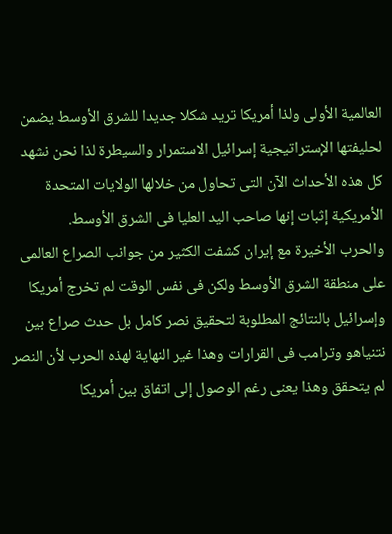العالمية الأولى ولذا أمريكا تريد شكلا جديدا للشرق الأوسط يضمن لحليفتها الإستراتيجية إسرائيل الاستمرار والسيطرة لذا نحن نشهد كل هذه الأحداث الآن التى تحاول من خلالها الولايات المتحدة الأمريكية إثبات إنها صاحب اليد العليا فى الشرق الأوسط.
والحرب الأخيرة مع إيران كشفت الكثير من جوانب الصراع العالمى على منطقة الشرق الأوسط ولكن فى نفس الوقت لم تخرج أمريكا وإسرائيل بالنتائج المطلوبة لتحقيق نصر كامل بل حدث صراع بين نتنياهو وترامب فى القرارات وهذا غير النهاية لهذه الحرب لأن النصر لم يتحقق وهذا يعنى رغم الوصول إلى اتفاق بين أمريكا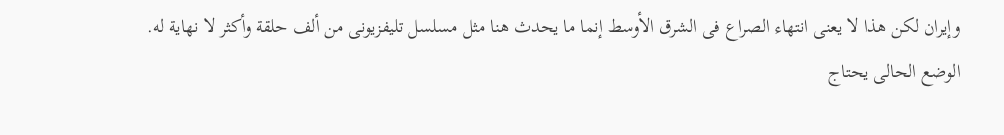وإيران لكن هذا لا يعنى انتهاء الصراع فى الشرق الأوسط إنما ما يحدث هنا مثل مسلسل تليفزيونى من ألف حلقة وأكثر لا نهاية له.
الوضع الحالى يحتاج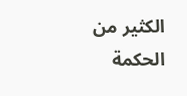الكثير من الحكمة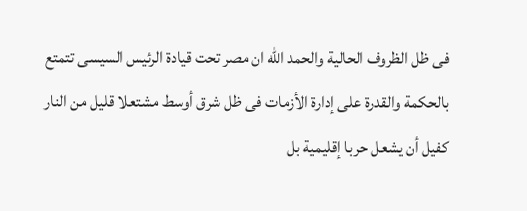فى ظل الظروف الحالية والحمد الله ان مصر تحت قيادة الرئيس السيسى تتمتع بالحكمة والقدرة على إدارة الأزمات فى ظل شرق أوسط مشتعلا قليل من النار كفيل أن يشعل حربا إقليمية بل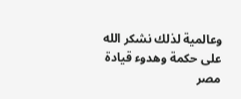وعالمية لذلك نشكر الله على حكمة وهدوء قيادة مصر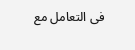فى التعامل مع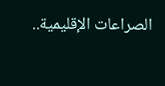الصراعات الإقليمية..